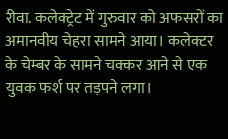रीवा. कलेक्ट्रेट में गुरुवार को अफसरों का अमानवीय चेहरा सामने आया। कलेक्टर के चेम्बर के सामने चक्कर आने से एक युवक फर्श पर तड़पने लगा।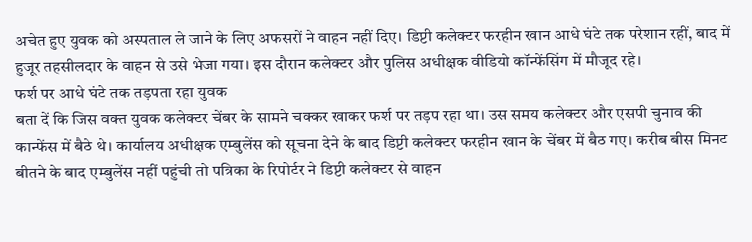अचेत हुए युवक को अस्पताल ले जाने के लिए अफसरों ने वाहन नहीं दिए। डिप्टी कलेक्टर फरहीन खान आधे घंटे तक परेशान रहीं, बाद में हुजूर तहसीलदार के वाहन से उसे भेजा गया। इस दौरान कलेक्टर और पुलिस अधीक्षक वीडियो कॉन्फेंसिंग में मौजूद रहे।
फर्श पर आधे घंटे तक तड़पता रहा युवक
बता दें कि जिस वक्त युवक कलेक्टर चेंबर के सामने चक्कर खाकर फर्श पर तड़प रहा था। उस समय कलेक्टर और एसपी चुनाव की कान्फेंस में बैठे थे। कार्यालय अधीक्षक एम्बुलेंस को सूचना देने के बाद डिप्टी कलेक्टर फरहीन खान के चेंबर में बैठ गए। करीब बीस मिनट बीतने के बाद एम्बुलेंस नहीं पहुंची तो पत्रिका के रिपोर्टर ने डिप्टी कलेक्टर से वाहन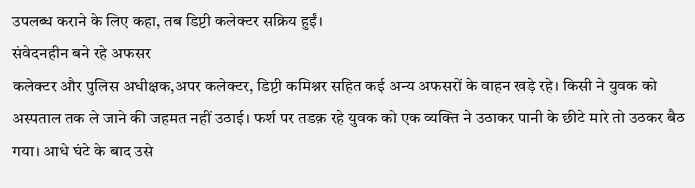उपलब्ध कराने के लिए कहा, तब डिप्टी कलेक्टर सक्रिय हुईं।
संवेदनहीन बने रहे अफसर
कलेक्टर और पुलिस अधीक्षक,अपर कलेक्टर, डिप्टी कमिश्नर सहित कई अन्य अफसरों के वाहन खड़े रहे। किसी ने युवक को अस्पताल तक ले जाने की जहमत नहीं उठाई। फर्श पर तडक़ रहे युवक को एक व्यक्ति ने उठाकर पानी के छीटे मारे तो उठकर बैठ गया। आधे घंटे के बाद उसे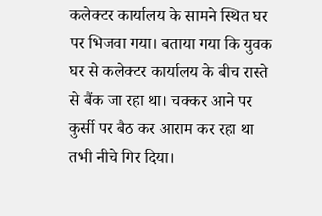कलेक्टर कार्यालय के सामने स्थित घर पर भिजवा गया। बताया गया कि युवक घर से कलेक्टर कार्यालय के बीच रास्ते से बैंक जा रहा था। चक्कर आने पर कुर्सी पर बैठ कर आराम कर रहा था तभी नीचे गिर दिया।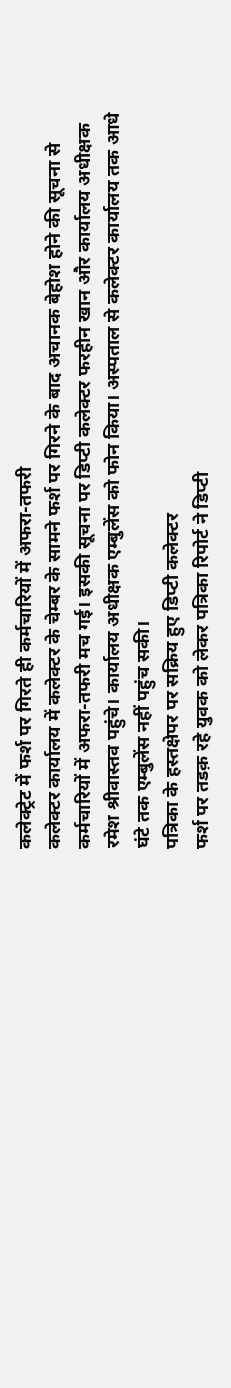कलेक्ट्रेट में फर्श पर गिरते ही कर्मचारियों में अफरा-तफरी
कलेक्टर कार्यालय में कलेक्टर के चेम्बर के सामने फर्श पर गिरने के बाद अचानक बेहोश होने की सूचना से कर्मचारियों में अफरा-तफरी मच गई। इसकी सूचना पर डिप्टी कलेक्टर फरहीन खान और कार्यालय अधीक्षक रमेश श्रीवास्तव पहुंचे। कार्यालय अधीक्षक एम्बुलेंस को फोन किया। अस्पताल से कलेक्टर कार्यालय तक आधे घंटे तक एम्बुलेंस नहीं पहुंच सकी।
पत्रिका के हस्तक्षेपर पर सक्रिय हुए डिप्टी कलेक्टर
फर्श पर तडक़ रहे युवक को लेकर पत्रिका रिपोर्ट ने डिप्टी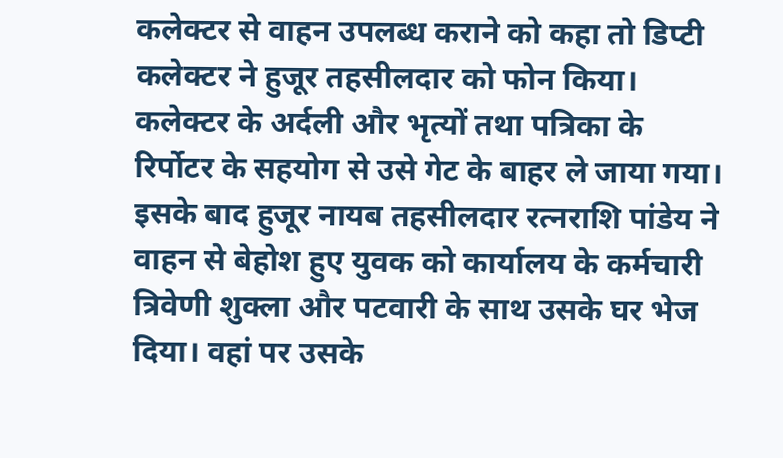कलेक्टर से वाहन उपलब्ध कराने को कहा तो डिप्टी कलेक्टर ने हुजूर तहसीलदार को फोन किया। कलेक्टर के अर्दली और भृत्यों तथा पत्रिका के रिर्पोटर के सहयोग से उसे गेट के बाहर ले जाया गया। इसके बाद हुजूर नायब तहसीलदार रत्नराशि पांडेय ने वाहन से बेहोश हुए युवक को कार्यालय के कर्मचारी त्रिवेणी शुक्ला और पटवारी के साथ उसके घर भेज दिया। वहां पर उसके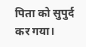पिता को सुपुर्द कर गया।